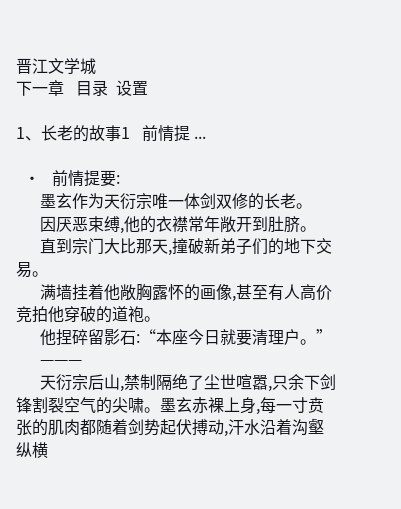晋江文学城
下一章   目录  设置

1、长老的故事1   前情提 ...

  •   前情提要:
      墨玄作为天衍宗唯一体剑双修的长老。
      因厌恶束缚,他的衣襟常年敞开到肚脐。
      直到宗门大比那天,撞破新弟子们的地下交易。
      满墙挂着他敞胸露怀的画像,甚至有人高价竞拍他穿破的道袍。
      他捏碎留影石:“本座今日就要清理户。”
      ———
      天衍宗后山,禁制隔绝了尘世喧嚣,只余下剑锋割裂空气的尖啸。墨玄赤裸上身,每一寸贲张的肌肉都随着剑势起伏搏动,汗水沿着沟壑纵横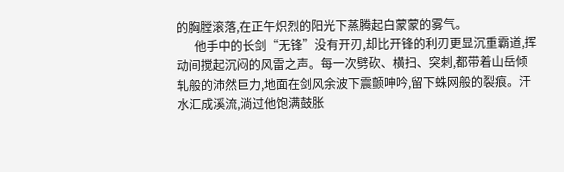的胸膛滚落,在正午炽烈的阳光下蒸腾起白蒙蒙的雾气。
      他手中的长剑“无锋”没有开刃,却比开锋的利刃更显沉重霸道,挥动间搅起沉闷的风雷之声。每一次劈砍、横扫、突刺,都带着山岳倾轧般的沛然巨力,地面在剑风余波下震颤呻吟,留下蛛网般的裂痕。汗水汇成溪流,淌过他饱满鼓胀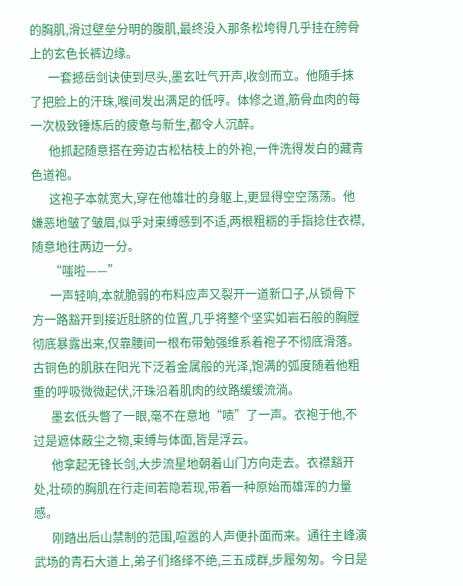的胸肌,滑过壁垒分明的腹肌,最终没入那条松垮得几乎挂在胯骨上的玄色长裤边缘。
      一套撼岳剑诀使到尽头,墨玄吐气开声,收剑而立。他随手抹了把脸上的汗珠,喉间发出满足的低哼。体修之道,筋骨血肉的每一次极致锤炼后的疲惫与新生,都令人沉醉。
      他抓起随意搭在旁边古松枯枝上的外袍,一件洗得发白的藏青色道袍。
      这袍子本就宽大,穿在他雄壮的身躯上,更显得空空荡荡。他嫌恶地皱了皱眉,似乎对束缚感到不适,两根粗粝的手指捻住衣襟,随意地往两边一分。
      “嗤啦——”
      一声轻响,本就脆弱的布料应声又裂开一道新口子,从锁骨下方一路豁开到接近肚脐的位置,几乎将整个坚实如岩石般的胸膛彻底暴露出来,仅靠腰间一根布带勉强维系着袍子不彻底滑落。古铜色的肌肤在阳光下泛着金属般的光泽,饱满的弧度随着他粗重的呼吸微微起伏,汗珠沿着肌肉的纹路缓缓流淌。
      墨玄低头瞥了一眼,毫不在意地“啧”了一声。衣袍于他,不过是遮体蔽尘之物,束缚与体面,皆是浮云。
      他拿起无锋长剑,大步流星地朝着山门方向走去。衣襟豁开处,壮硕的胸肌在行走间若隐若现,带着一种原始而雄浑的力量感。
      刚踏出后山禁制的范围,喧嚣的人声便扑面而来。通往主峰演武场的青石大道上,弟子们络绎不绝,三五成群,步履匆匆。今日是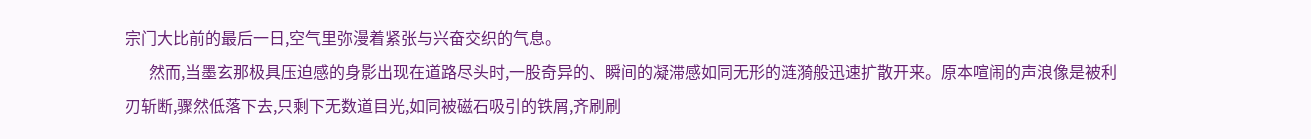宗门大比前的最后一日,空气里弥漫着紧张与兴奋交织的气息。
      然而,当墨玄那极具压迫感的身影出现在道路尽头时,一股奇异的、瞬间的凝滞感如同无形的涟漪般迅速扩散开来。原本喧闹的声浪像是被利刃斩断,骤然低落下去,只剩下无数道目光,如同被磁石吸引的铁屑,齐刷刷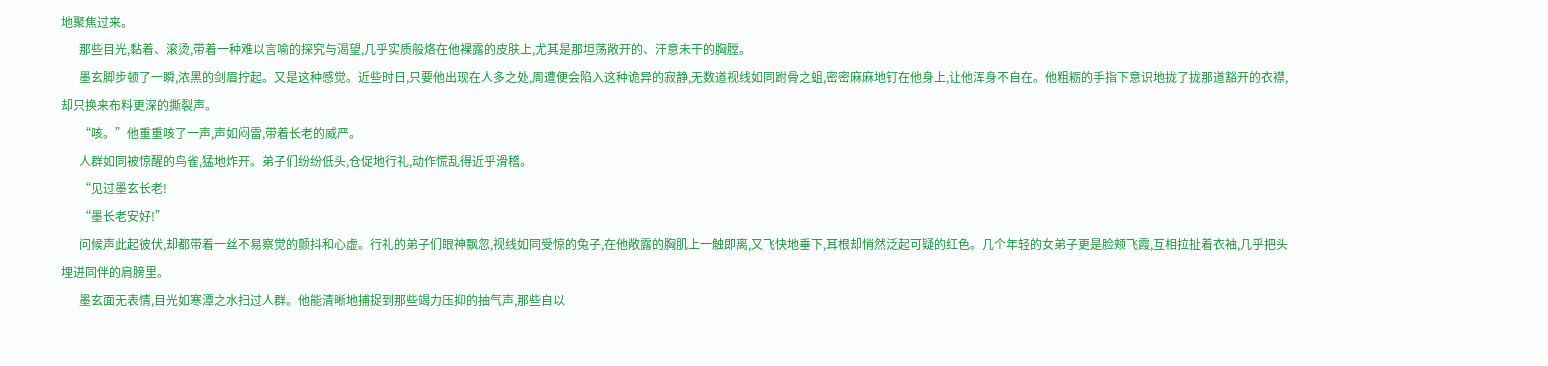地聚焦过来。
      那些目光,黏着、滚烫,带着一种难以言喻的探究与渴望,几乎实质般烙在他裸露的皮肤上,尤其是那坦荡敞开的、汗意未干的胸膛。
      墨玄脚步顿了一瞬,浓黑的剑眉拧起。又是这种感觉。近些时日,只要他出现在人多之处,周遭便会陷入这种诡异的寂静,无数道视线如同跗骨之蛆,密密麻麻地钉在他身上,让他浑身不自在。他粗粝的手指下意识地拢了拢那道豁开的衣襟,却只换来布料更深的撕裂声。
      “咳。”他重重咳了一声,声如闷雷,带着长老的威严。
      人群如同被惊醒的鸟雀,猛地炸开。弟子们纷纷低头,仓促地行礼,动作慌乱得近乎滑稽。
      “见过墨玄长老!
      “墨长老安好!”
      问候声此起彼伏,却都带着一丝不易察觉的颤抖和心虚。行礼的弟子们眼神飘忽,视线如同受惊的兔子,在他敞露的胸肌上一触即离,又飞快地垂下,耳根却悄然泛起可疑的红色。几个年轻的女弟子更是脸颊飞霞,互相拉扯着衣袖,几乎把头埋进同伴的肩膀里。
      墨玄面无表情,目光如寒潭之水扫过人群。他能清晰地捕捉到那些竭力压抑的抽气声,那些自以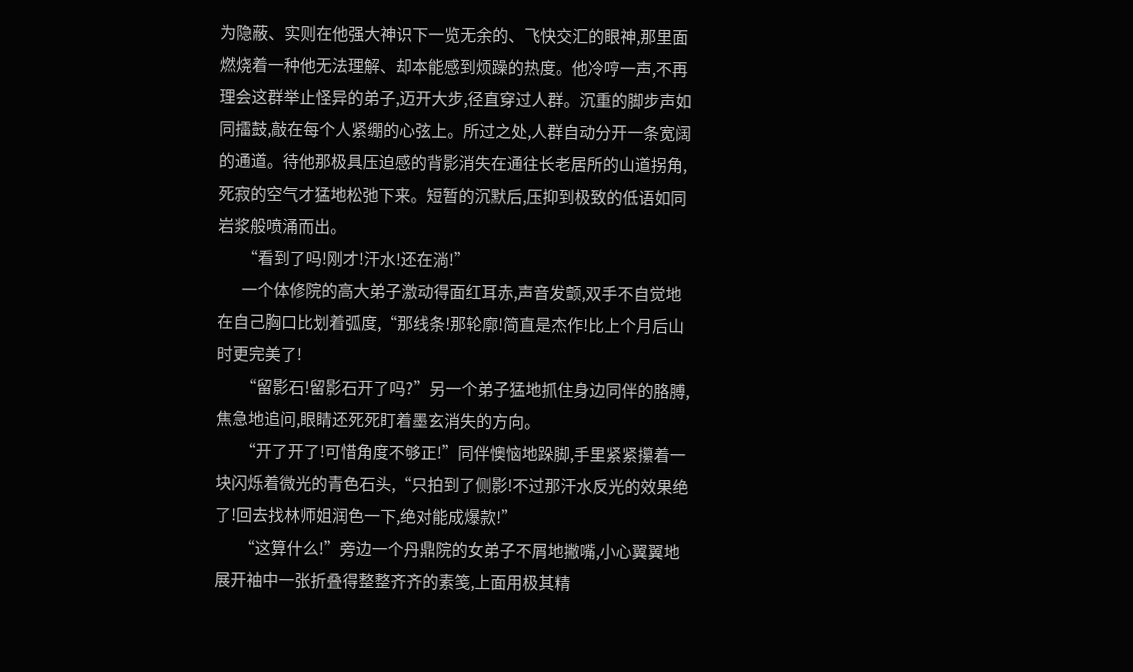为隐蔽、实则在他强大神识下一览无余的、飞快交汇的眼神,那里面燃烧着一种他无法理解、却本能感到烦躁的热度。他冷哼一声,不再理会这群举止怪异的弟子,迈开大步,径直穿过人群。沉重的脚步声如同擂鼓,敲在每个人紧绷的心弦上。所过之处,人群自动分开一条宽阔的通道。待他那极具压迫感的背影消失在通往长老居所的山道拐角,死寂的空气才猛地松弛下来。短暂的沉默后,压抑到极致的低语如同岩浆般喷涌而出。
      “看到了吗!刚才!汗水!还在淌!”
      一个体修院的高大弟子激动得面红耳赤,声音发颤,双手不自觉地在自己胸口比划着弧度,“那线条!那轮廓!简直是杰作!比上个月后山时更完美了!
      “留影石!留影石开了吗?”另一个弟子猛地抓住身边同伴的胳膊,焦急地追问,眼睛还死死盯着墨玄消失的方向。
      “开了开了!可惜角度不够正!”同伴懊恼地跺脚,手里紧紧攥着一块闪烁着微光的青色石头,“只拍到了侧影!不过那汗水反光的效果绝了!回去找林师姐润色一下,绝对能成爆款!”
      “这算什么!”旁边一个丹鼎院的女弟子不屑地撇嘴,小心翼翼地展开袖中一张折叠得整整齐齐的素笺,上面用极其精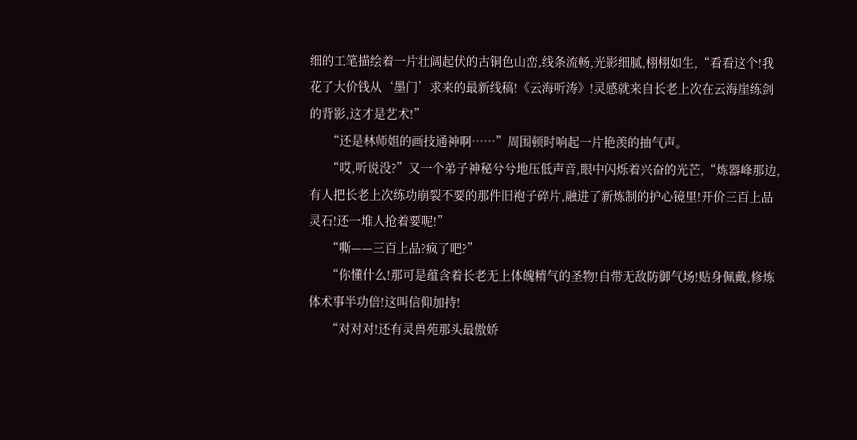细的工笔描绘着一片壮阔起伏的古铜色山峦,线条流畅,光影细腻,栩栩如生,“看看这个!我花了大价钱从‘墨门’求来的最新线稿!《云海听涛》!灵感就来自长老上次在云海崖练剑的背影,这才是艺术!”
      “还是林师姐的画技通神啊……”周围顿时响起一片艳羡的抽气声。
      “哎,听说没?”又一个弟子神秘兮兮地压低声音,眼中闪烁着兴奋的光芒,“炼器峰那边,有人把长老上次练功崩裂不要的那件旧袍子碎片,融进了新炼制的护心镜里!开价三百上品灵石!还一堆人抢着要呢!”
      “嘶——三百上品?疯了吧?”
      “你懂什么!那可是蕴含着长老无上体魄精气的圣物!自带无敌防御气场!贴身佩戴,修炼体术事半功倍!这叫信仰加持!
      “对对对!还有灵兽苑那头最傲娇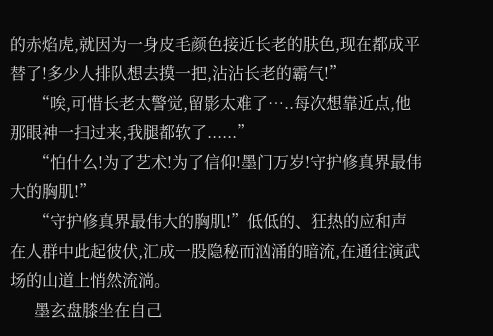的赤焰虎,就因为一身皮毛颜色接近长老的肤色,现在都成平替了!多少人排队想去摸一把,沾沾长老的霸气!”
      “唉,可惜长老太警觉,留影太难了…..每次想靠近点,他那眼神一扫过来,我腿都软了......”
      “怕什么!为了艺术!为了信仰!墨门万岁!守护修真界最伟大的胸肌!”
      “守护修真界最伟大的胸肌!”低低的、狂热的应和声在人群中此起彼伏,汇成一股隐秘而汹涌的暗流,在通往演武场的山道上悄然流淌。
      墨玄盘膝坐在自己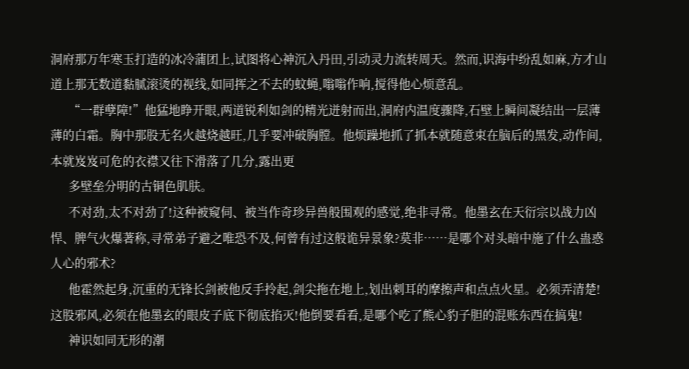洞府那万年寒玉打造的冰冷蒲团上,试图将心神沉入丹田,引动灵力流转周天。然而,识海中纷乱如麻,方才山道上那无数道黏腻滚烫的视线,如同挥之不去的蚊蝇,嗡嗡作响,搅得他心烦意乱。
      “一群孽障!”他猛地睁开眼,两道锐利如剑的精光迸射而出,洞府内温度骤降,石壁上瞬间凝结出一层薄薄的白霜。胸中那股无名火越烧越旺,几乎要冲破胸膛。他烦躁地抓了抓本就随意束在脑后的黑发,动作间,本就岌岌可危的衣襟又往下滑落了几分,露出更
      多壁垒分明的古铜色肌肤。
      不对劲,太不对劲了!这种被窥伺、被当作奇珍异兽般围观的感觉,绝非寻常。他墨玄在天衍宗以战力凶悍、脾气火爆著称,寻常弟子避之唯恐不及,何曾有过这般诡异景象?莫非……是哪个对头暗中施了什么蛊惑人心的邪术?
      他霍然起身,沉重的无锋长剑被他反手拎起,剑尖拖在地上,划出刺耳的摩擦声和点点火星。必须弄清楚!这股邪风,必须在他墨玄的眼皮子底下彻底掐灭!他倒要看看,是哪个吃了熊心豹子胆的混账东西在搞鬼!
      神识如同无形的潮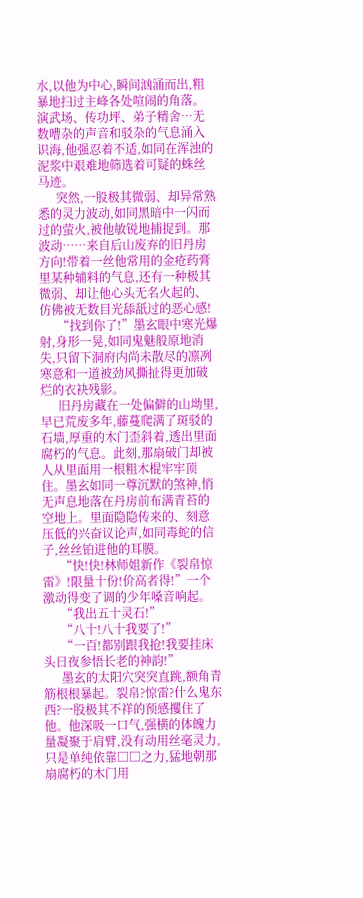水,以他为中心,瞬间汹涌而出,粗暴地扫过主峰各处喧闹的角落。演武场、传功坪、弟子精舍…无数嘈杂的声音和驳杂的气息涌入识海,他强忍着不适,如同在浑浊的泥浆中艰难地筛选着可疑的蛛丝马迹。
      突然,一股极其微弱、却异常熟悉的灵力波动,如同黑暗中一闪而过的萤火,被他敏锐地捕捉到。那波动……来自后山废弃的旧丹房方向!带着一丝他常用的金疮药膏里某种辅料的气息,还有一种极其微弱、却让他心头无名火起的、仿佛被无数目光舔舐过的恶心感!
      “找到你了!”墨玄眼中寒光爆射,身形一晃,如同鬼魅般原地消失,只留下洞府内尚未散尽的凛冽寒意和一道被劲风撕扯得更加破烂的衣袂残影。
      旧丹房藏在一处偏僻的山坳里,早已荒废多年,藤蔓爬满了斑驳的石墙,厚重的木门歪斜着,透出里面腐朽的气息。此刻,那扇破门却被人从里面用一根粗木棍牢牢顶住。墨玄如同一尊沉默的煞神,悄无声息地落在丹房前布满青苔的空地上。里面隐隐传来的、刻意压低的兴奋议论声,如同毒蛇的信子,丝丝铂进他的耳膜。
      “快!快!林师姐新作《裂帛惊雷》!限量十份!价高者得!”一个激动得变了调的少年嗓音响起。
      “我出五十灵石!”
      “八十!八十我要了!”
      “一百!都别跟我抢!我要挂床头日夜参悟长老的神韵!”
      墨玄的太阳穴突突直跳,额角青筋根根暴起。裂帛?惊雷?什么鬼东西?一股极其不祥的预感攫住了他。他深吸一口气,强横的体魄力量凝聚于肩臂,没有动用丝毫灵力,只是单纯依靠□□之力,猛地朝那扇腐朽的木门用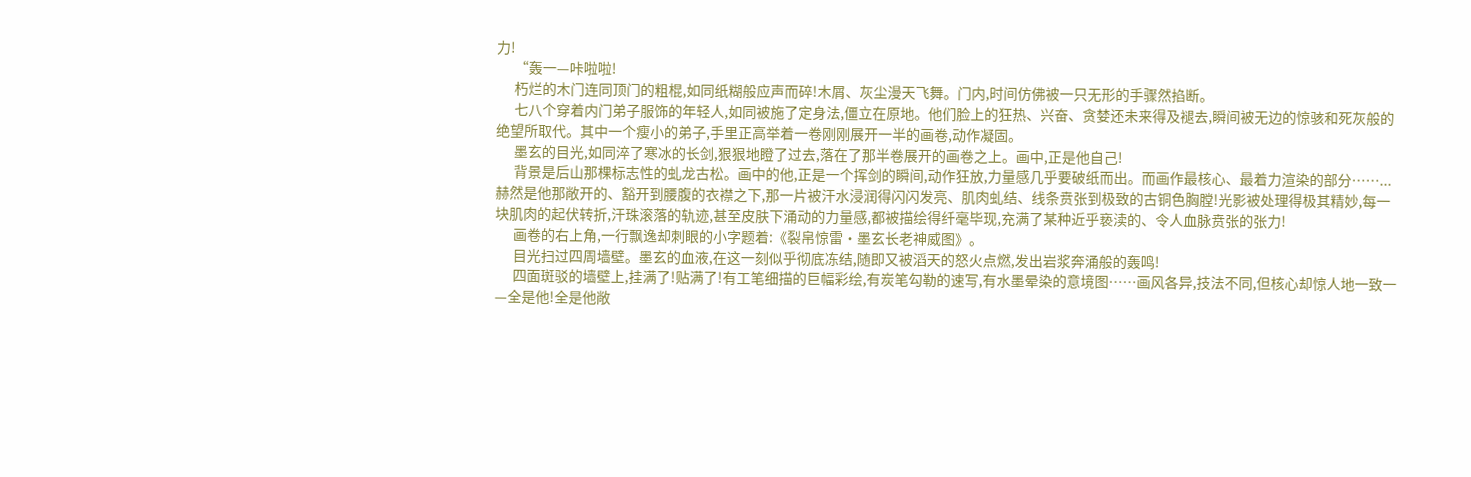力!
      “轰一—咔啦啦!
      朽烂的木门连同顶门的粗棍,如同纸糊般应声而碎!木屑、灰尘漫天飞舞。门内,时间仿佛被一只无形的手骤然掐断。
      七八个穿着内门弟子服饰的年轻人,如同被施了定身法,僵立在原地。他们脸上的狂热、兴奋、贪婪还未来得及褪去,瞬间被无边的惊骇和死灰般的绝望所取代。其中一个瘦小的弟子,手里正高举着一卷刚刚展开一半的画卷,动作凝固。
      墨玄的目光,如同淬了寒冰的长剑,狠狠地瞪了过去,落在了那半卷展开的画卷之上。画中,正是他自己!
      背景是后山那棵标志性的虬龙古松。画中的他,正是一个挥剑的瞬间,动作狂放,力量感几乎要破纸而出。而画作最核心、最着力渲染的部分……...赫然是他那敞开的、豁开到腰腹的衣襟之下,那一片被汗水浸润得闪闪发亮、肌肉虬结、线条贲张到极致的古铜色胸膛!光影被处理得极其精妙,每一块肌肉的起伏转折,汗珠滚落的轨迹,甚至皮肤下涌动的力量感,都被描绘得纤毫毕现,充满了某种近乎亵渎的、令人血脉贲张的张力!
      画卷的右上角,一行飘逸却刺眼的小字题着:《裂帛惊雷·墨玄长老神威图》。
      目光扫过四周墙壁。墨玄的血液,在这一刻似乎彻底冻结,随即又被滔天的怒火点燃,发出岩浆奔涌般的轰鸣!
      四面斑驳的墙壁上,挂满了!贴满了!有工笔细描的巨幅彩绘,有炭笔勾勒的速写,有水墨晕染的意境图……画风各异,技法不同,但核心却惊人地一致一—全是他!全是他敞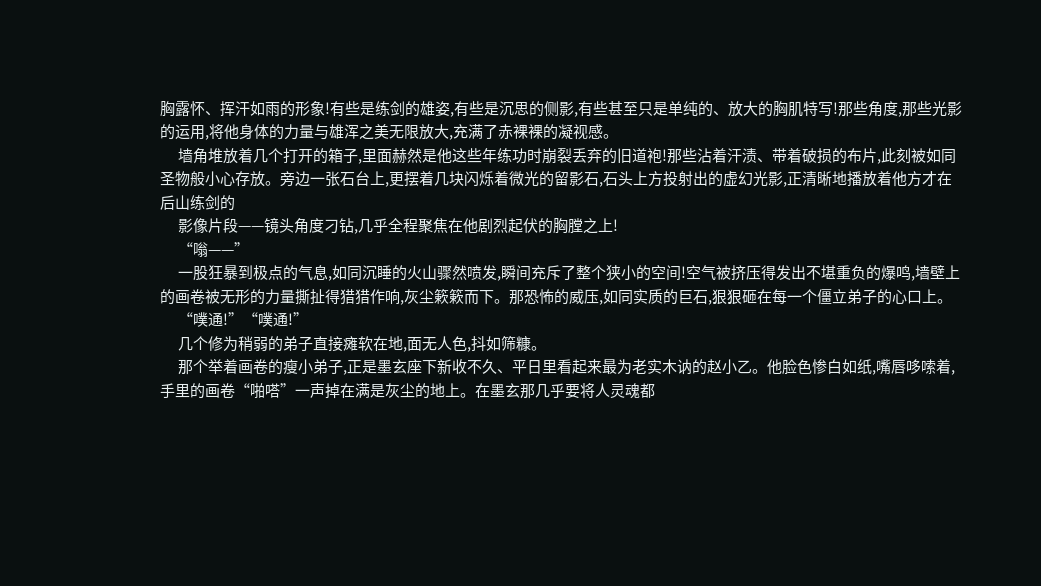胸露怀、挥汗如雨的形象!有些是练剑的雄姿,有些是沉思的侧影,有些甚至只是单纯的、放大的胸肌特写!那些角度,那些光影的运用,将他身体的力量与雄浑之美无限放大,充满了赤裸裸的凝视感。
      墙角堆放着几个打开的箱子,里面赫然是他这些年练功时崩裂丢弃的旧道袍!那些沾着汗渍、带着破损的布片,此刻被如同圣物般小心存放。旁边一张石台上,更摆着几块闪烁着微光的留影石,石头上方投射出的虚幻光影,正清晰地播放着他方才在后山练剑的
      影像片段——镜头角度刁钻,几乎全程聚焦在他剧烈起伏的胸膛之上!
      “嗡——”
      一股狂暴到极点的气息,如同沉睡的火山骤然喷发,瞬间充斥了整个狭小的空间!空气被挤压得发出不堪重负的爆鸣,墙壁上的画卷被无形的力量撕扯得猎猎作响,灰尘簌簌而下。那恐怖的威压,如同实质的巨石,狠狠砸在每一个僵立弟子的心口上。
      “噗通!”“噗通!”
      几个修为稍弱的弟子直接瘫软在地,面无人色,抖如筛糠。
      那个举着画卷的瘦小弟子,正是墨玄座下新收不久、平日里看起来最为老实木讷的赵小乙。他脸色惨白如纸,嘴唇哆嗦着,手里的画卷“啪嗒”一声掉在满是灰尘的地上。在墨玄那几乎要将人灵魂都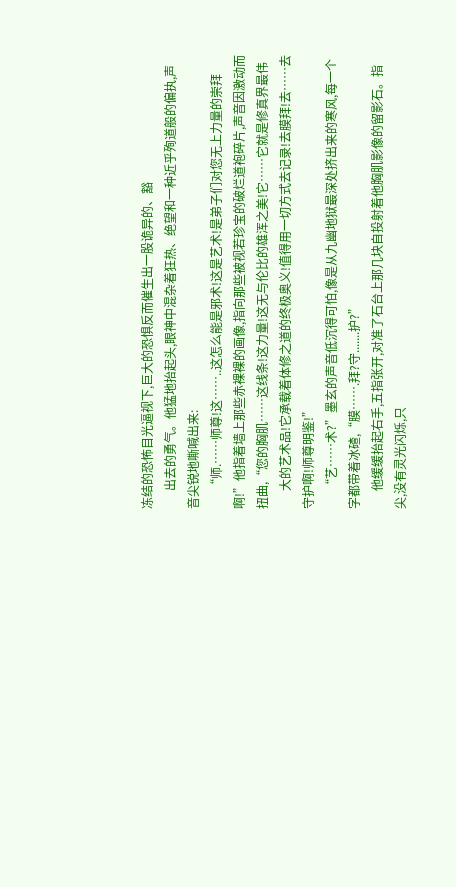冻结的恐怖目光逼视下,巨大的恐惧反而催生出一股诡异的、豁
      出去的勇气。他猛地抬起头,眼神中混杂着狂热、绝望和一种近乎殉道般的偏执,声音尖锐地嘶喊出来:
      “师.……师尊!这……..这怎么能是邪术!这是艺术!是弟子们对您无上力量的崇拜啊!”他指着墙上那些赤裸裸的画像,指向那些被视若珍宝的破烂道袍碎片,声音因激动而扭曲,“您的胸肌……这线条!这力量!这无与伦比的雄浑之美!它……它就是修真界最伟
      大的艺术品!它承载着体修之道的终极奥义!值得用一切方式去记录!去膜拜!去……去守护啊!师尊明鉴!”
      “艺……术?”墨玄的声音低沉得可怕,像是从九幽地狱最深处挤出来的寒风,每一个字都带着冰碴,“膜…….拜?守.......护?”
      他缓缓抬起右手,五指张开,对准了石台上那几块自投射着他胸肌影像的留影石。指尖,没有灵光闪烁,只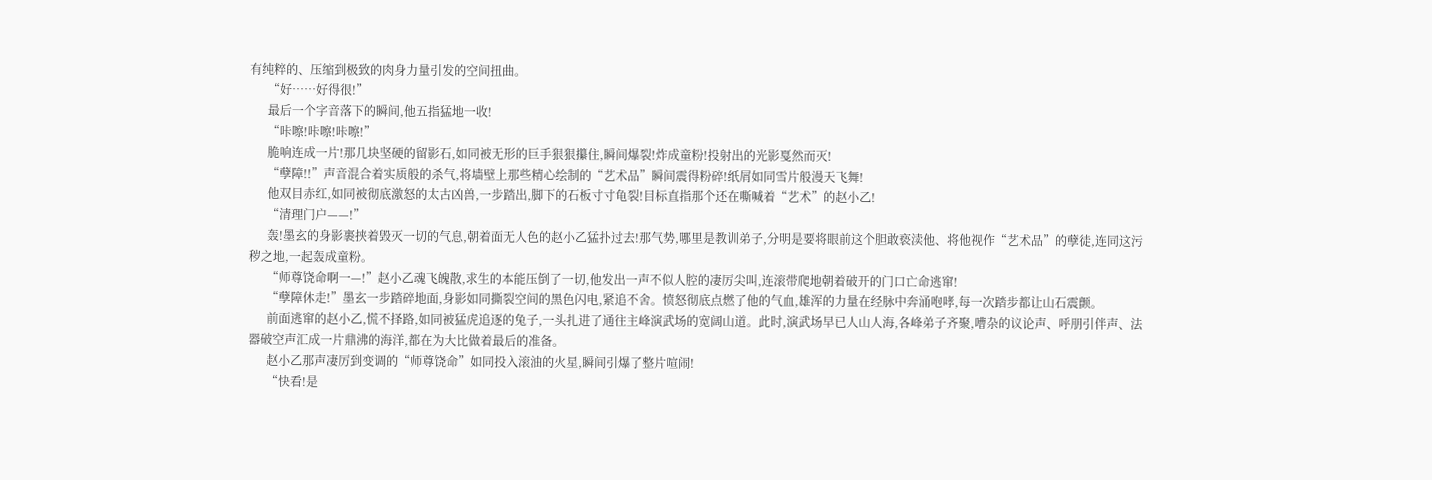有纯粹的、压缩到极致的肉身力量引发的空间扭曲。
      “好……好得很!”
      最后一个字音落下的瞬间,他五指猛地一收!
      “咔嚓!咔嚓!咔嚓!”
      脆响连成一片!那几块坚硬的留影石,如同被无形的巨手狠狠攥住,瞬间爆裂!炸成童粉!投射出的光影戛然而灭!
      “孽障!!”声音混合着实质般的杀气,将墙壁上那些精心绘制的“艺术品”瞬间震得粉碎!纸屑如同雪片般漫天飞舞!
      他双目赤红,如同被彻底激怒的太古凶兽,一步踏出,脚下的石板寸寸龟裂!目标直指那个还在嘶喊着“艺术”的赵小乙!
      “清理门户——!”
      轰!墨玄的身影裹挟着毁灭一切的气息,朝着面无人色的赵小乙猛扑过去!那气势,哪里是教训弟子,分明是要将眼前这个胆敢亵渎他、将他视作“艺术品”的孽徒,连同这污秽之地,一起轰成童粉。
      “师尊饶命啊一—!”赵小乙魂飞魄散,求生的本能压倒了一切,他发出一声不似人腔的凄厉尖叫,连滚带爬地朝着破开的门口亡命逃窜!
      “孽障休走!”墨玄一步踏碎地面,身影如同撕裂空间的黑色闪电,紧追不舍。愤怒彻底点燃了他的气血,雄浑的力量在经脉中奔涌咆哮,每一次踏步都让山石震颤。
      前面逃窜的赵小乙,慌不择路,如同被猛虎追逐的兔子,一头扎进了通往主峰演武场的宽阔山道。此时,演武场早已人山人海,各峰弟子齐聚,嘈杂的议论声、呼朋引伴声、法器破空声汇成一片鼎沸的海洋,都在为大比做着最后的准备。
      赵小乙那声凄厉到变调的“师尊饶命”如同投入滚油的火星,瞬间引爆了整片喧闹!
      “快看!是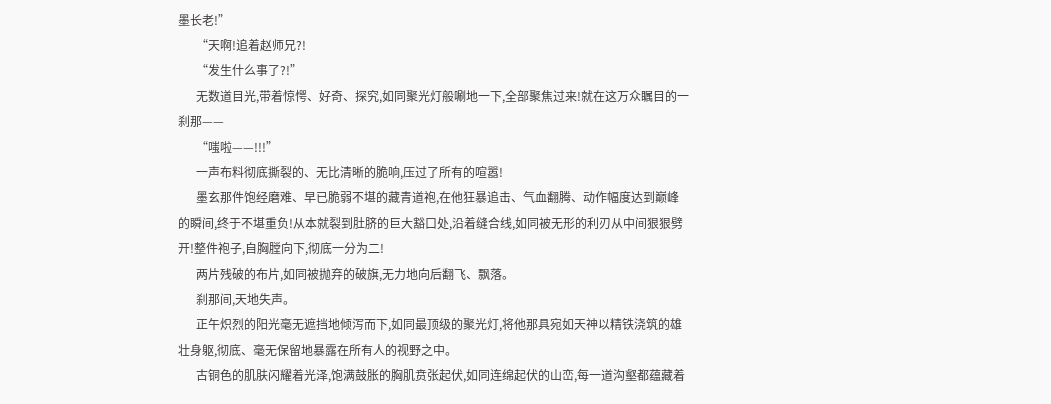墨长老!”
      “天啊!追着赵师兄?!
      “发生什么事了?!”
      无数道目光,带着惊愕、好奇、探究,如同聚光灯般唰地一下,全部聚焦过来!就在这万众瞩目的一刹那——
      “嗤啦——!!!”
      一声布料彻底撕裂的、无比清晰的脆响,压过了所有的喧嚣!
      墨玄那件饱经磨难、早已脆弱不堪的藏青道袍,在他狂暴追击、气血翻腾、动作幅度达到巅峰的瞬间,终于不堪重负!从本就裂到肚脐的巨大豁口处,沿着缝合线,如同被无形的利刃从中间狠狠劈开!整件袍子,自胸膛向下,彻底一分为二!
      两片残破的布片,如同被抛弃的破旗,无力地向后翻飞、飘落。
      刹那间,天地失声。
      正午炽烈的阳光毫无遮挡地倾泻而下,如同最顶级的聚光灯,将他那具宛如天神以精铁浇筑的雄壮身躯,彻底、毫无保留地暴露在所有人的视野之中。
      古铜色的肌肤闪耀着光泽,饱满鼓胀的胸肌贲张起伏,如同连绵起伏的山峦,每一道沟壑都蕴藏着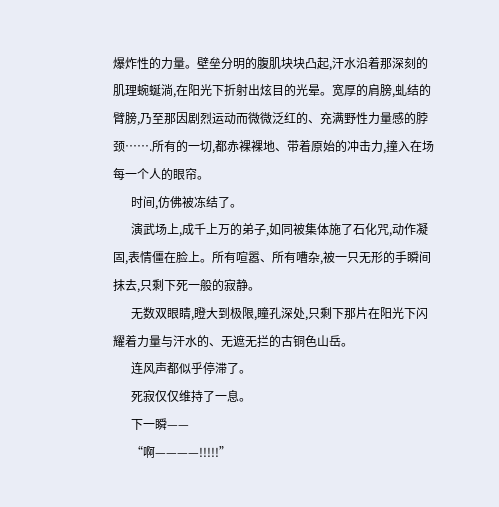爆炸性的力量。壁垒分明的腹肌块块凸起,汗水沿着那深刻的肌理蜿蜒淌,在阳光下折射出炫目的光晕。宽厚的肩膀,虬结的臂膀,乃至那因剧烈运动而微微泛红的、充满野性力量感的脖颈…….所有的一切,都赤裸裸地、带着原始的冲击力,撞入在场每一个人的眼帘。
      时间,仿佛被冻结了。
      演武场上,成千上万的弟子,如同被集体施了石化咒,动作凝固,表情僵在脸上。所有喧嚣、所有嘈杂,被一只无形的手瞬间抹去,只剩下死一般的寂静。
      无数双眼睛,瞪大到极限,瞳孔深处,只剩下那片在阳光下闪耀着力量与汗水的、无遮无拦的古铜色山岳。
      连风声都似乎停滞了。
      死寂仅仅维持了一息。
      下一瞬——
      “啊————!!!!!”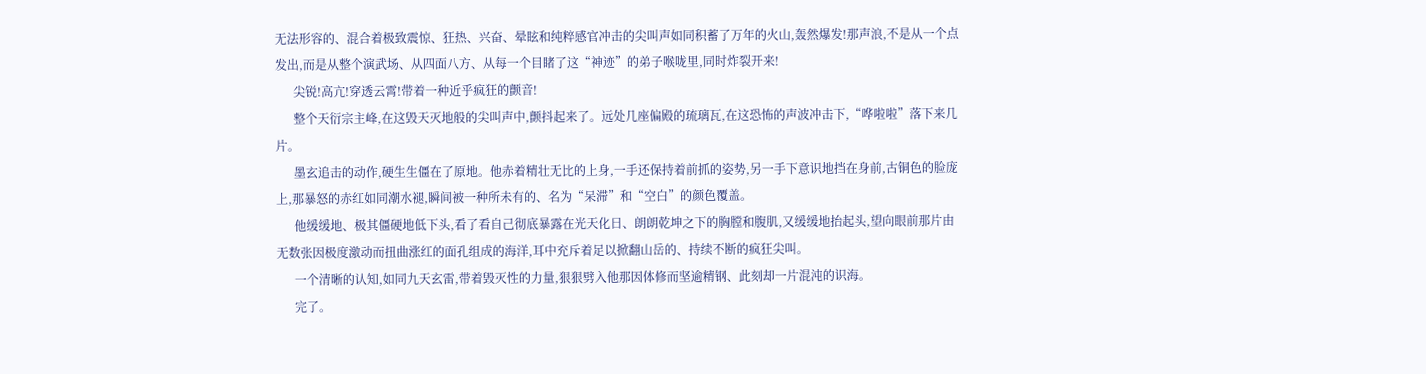无法形容的、混合着极致震惊、狂热、兴奋、晕眩和纯粹感官冲击的尖叫声如同积蓄了万年的火山,轰然爆发!那声浪,不是从一个点发出,而是从整个演武场、从四面八方、从每一个目睹了这“神迹”的弟子喉咙里,同时炸裂开来!
      尖锐!高亢!穿透云霄!带着一种近乎疯狂的颤音!
      整个天衍宗主峰,在这毁天灭地般的尖叫声中,颤抖起来了。远处几座偏殿的琉璃瓦,在这恐怖的声波冲击下,“哗啦啦”落下来几片。
      墨玄追击的动作,硬生生僵在了原地。他赤着精壮无比的上身,一手还保持着前抓的姿势,另一手下意识地挡在身前,古铜色的脸庞上,那暴怒的赤红如同潮水褪,瞬间被一种所未有的、名为“呆滞”和“空白”的颜色覆盖。
      他缓缓地、极其僵硬地低下头,看了看自己彻底暴露在光天化日、朗朗乾坤之下的胸膛和腹肌,又缓缓地抬起头,望向眼前那片由无数张因极度激动而扭曲涨红的面孔组成的海洋,耳中充斥着足以掀翻山岳的、持续不断的疯狂尖叫。
      一个清晰的认知,如同九天玄雷,带着毁灭性的力量,狠狠劈入他那因体修而坚逾精钢、此刻却一片混沌的识海。
      完了。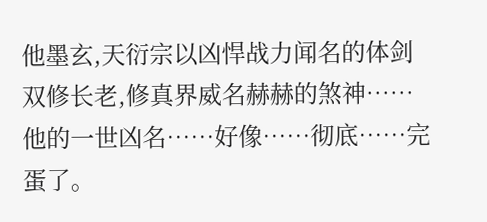他墨玄,天衍宗以凶悍战力闻名的体剑双修长老,修真界威名赫赫的煞神……他的一世凶名……好像……彻底……完蛋了。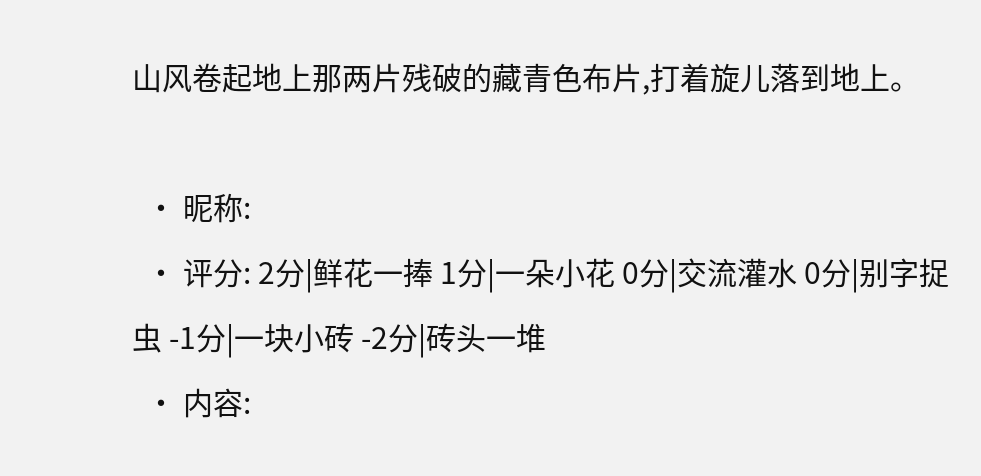山风卷起地上那两片残破的藏青色布片,打着旋儿落到地上。

  • 昵称:
  • 评分: 2分|鲜花一捧 1分|一朵小花 0分|交流灌水 0分|别字捉虫 -1分|一块小砖 -2分|砖头一堆
  • 内容: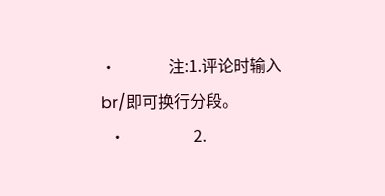•             注:1.评论时输入br/即可换行分段。
  •                 2.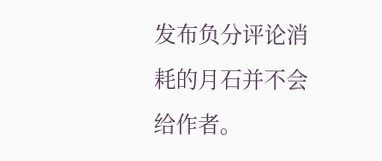发布负分评论消耗的月石并不会给作者。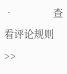•             查看评论规则>>